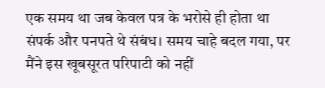एक समय था जब केवल पत्र के भरोसे ही होता था संपर्क और पनपते थे संबंध। समय चाहे बदल गया, पर मैंने इस खूबसूरत परिपाटी को नहीं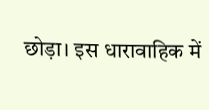छोड़ा। इस धारावाहिक में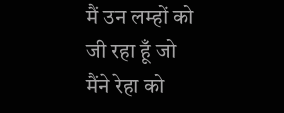मैं उन लम्हों को जी रहा हूँ जो मैंने रेहा को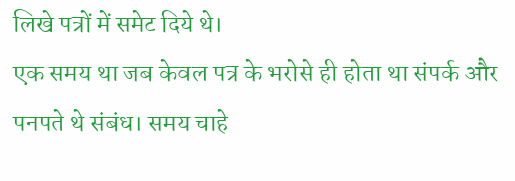लिखे पत्रों में समेट दिये थे।
एक समय था जब केवल पत्र के भरोसे ही होता था संपर्क और पनपते थे संबंध। समय चाहे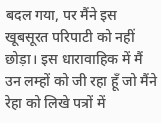बदल गया, पर मैंने इस खूबसूरत परिपाटी को नहीं छोड़ा। इस धारावाहिक में मैं उन लम्हों को जी रहा हूँ जो मैंने रेहा को लिखे पत्रों में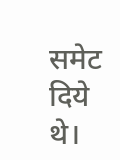समेट दिये थे।